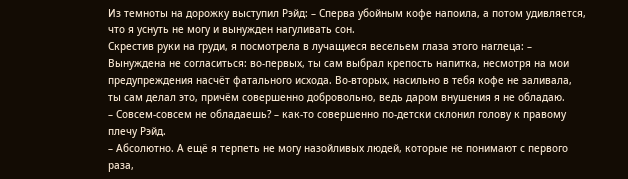Из темноты на дорожку выступил Рэйд: – Сперва убойным кофе напоила, а потом удивляется, что я уснуть не могу и вынужден нагуливать сон.
Скрестив руки на груди, я посмотрела в лучащиеся весельем глаза этого наглеца: – Вынуждена не согласиться: во-первых, ты сам выбрал крепость напитка, несмотря на мои предупреждения насчёт фатального исхода. Во-вторых, насильно в тебя кофе не заливала, ты сам делал это, причём совершенно добровольно, ведь даром внушения я не обладаю.
– Совсем-совсем не обладаешь? – как-то совершенно по-детски склонил голову к правому плечу Рэйд.
– Абсолютно. А ещё я терпеть не могу назойливых людей, которые не понимают с первого раза,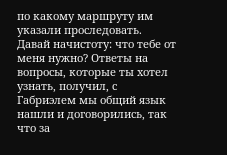по какому маршруту им указали проследовать. Давай начистоту: что тебе от меня нужно? Ответы на вопросы, которые ты хотел узнать, получил, с Габриэлем мы общий язык нашли и договорились, так что за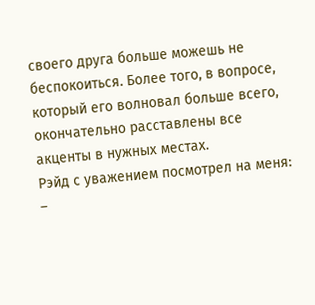своего друга больше можешь не беспокоиться. Более того, в вопросе, который его волновал больше всего, окончательно расставлены все акценты в нужных местах.
Рэйд с уважением посмотрел на меня: –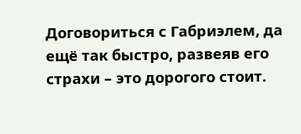Договориться с Габриэлем, да ещё так быстро, развеяв его страхи – это дорогого стоит.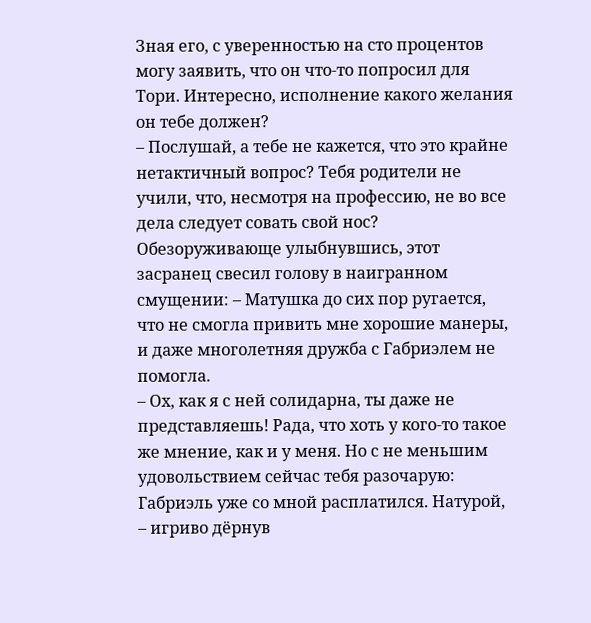Зная его, с уверенностью на сто процентов могу заявить, что он что-то попросил для Тори. Интересно, исполнение какого желания он тебе должен?
– Послушай, а тебе не кажется, что это крайне нетактичный вопрос? Тебя родители не учили, что, несмотря на профессию, не во все дела следует совать свой нос?
Обезоруживающе улыбнувшись, этот засранец свесил голову в наигранном смущении: – Матушка до сих пор ругается, что не смогла привить мне хорошие манеры, и даже многолетняя дружба с Габриэлем не помогла.
– Ох, как я с ней солидарна, ты даже не представляешь! Рада, что хоть у кого-то такое же мнение, как и у меня. Но с не меньшим удовольствием сейчас тебя разочарую: Габриэль уже со мной расплатился. Натурой, – игриво дёрнув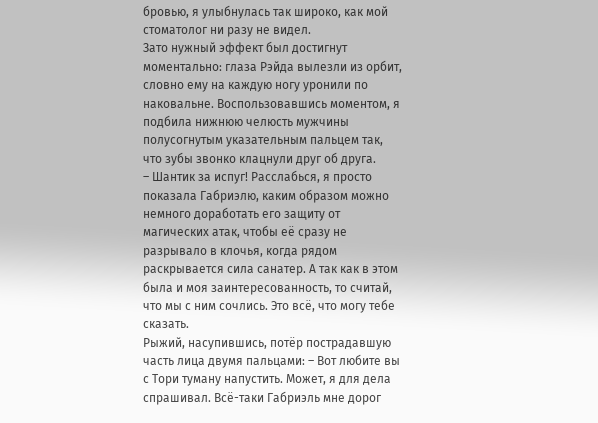бровью, я улыбнулась так широко, как мой стоматолог ни разу не видел.
Зато нужный эффект был достигнут моментально: глаза Рэйда вылезли из орбит, словно ему на каждую ногу уронили по наковальне. Воспользовавшись моментом, я подбила нижнюю челюсть мужчины полусогнутым указательным пальцем так, что зубы звонко клацнули друг об друга.
– Шантик за испуг! Расслабься, я просто показала Габриэлю, каким образом можно немного доработать его защиту от магических атак, чтобы её сразу не разрывало в клочья, когда рядом раскрывается сила санатер. А так как в этом была и моя заинтересованность, то считай, что мы с ним сочлись. Это всё, что могу тебе сказать.
Рыжий, насупившись, потёр пострадавшую часть лица двумя пальцами: – Вот любите вы с Тори туману напустить. Может, я для дела спрашивал. Всё-таки Габриэль мне дорог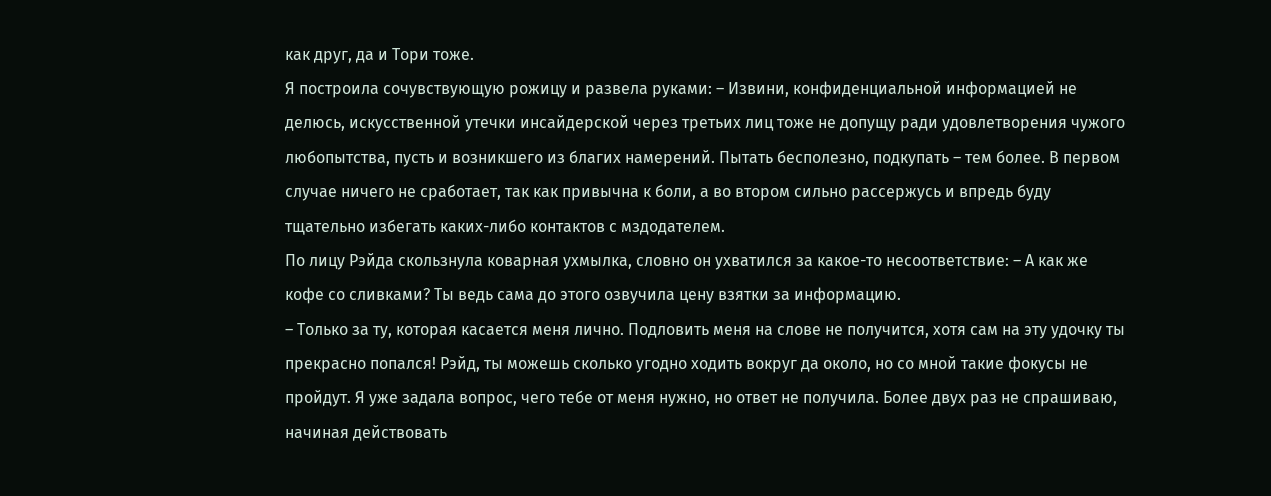как друг, да и Тори тоже.
Я построила сочувствующую рожицу и развела руками: – Извини, конфиденциальной информацией не делюсь, искусственной утечки инсайдерской через третьих лиц тоже не допущу ради удовлетворения чужого любопытства, пусть и возникшего из благих намерений. Пытать бесполезно, подкупать – тем более. В первом случае ничего не сработает, так как привычна к боли, а во втором сильно рассержусь и впредь буду тщательно избегать каких-либо контактов с мздодателем.
По лицу Рэйда скользнула коварная ухмылка, словно он ухватился за какое-то несоответствие: – А как же кофе со сливками? Ты ведь сама до этого озвучила цену взятки за информацию.
– Только за ту, которая касается меня лично. Подловить меня на слове не получится, хотя сам на эту удочку ты прекрасно попался! Рэйд, ты можешь сколько угодно ходить вокруг да около, но со мной такие фокусы не пройдут. Я уже задала вопрос, чего тебе от меня нужно, но ответ не получила. Более двух раз не спрашиваю, начиная действовать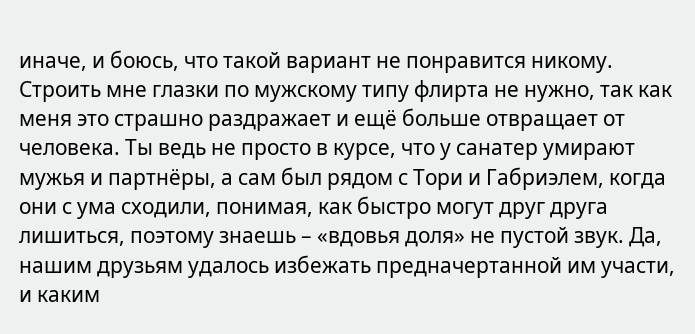иначе, и боюсь, что такой вариант не понравится никому. Строить мне глазки по мужскому типу флирта не нужно, так как меня это страшно раздражает и ещё больше отвращает от человека. Ты ведь не просто в курсе, что у санатер умирают мужья и партнёры, а сам был рядом с Тори и Габриэлем, когда они с ума сходили, понимая, как быстро могут друг друга лишиться, поэтому знаешь – «вдовья доля» не пустой звук. Да, нашим друзьям удалось избежать предначертанной им участи, и каким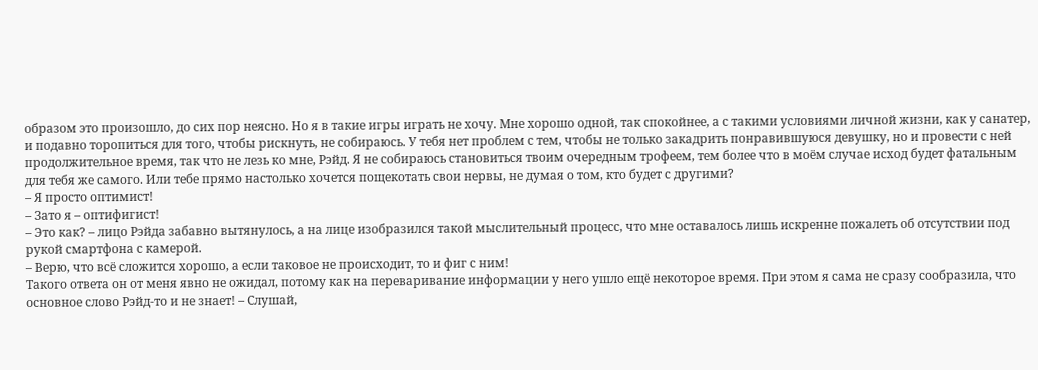образом это произошло, до сих пор неясно. Но я в такие игры играть не хочу. Мне хорошо одной, так спокойнее, а с такими условиями личной жизни, как у санатер, и подавно торопиться для того, чтобы рискнуть, не собираюсь. У тебя нет проблем с тем, чтобы не только закадрить понравившуюся девушку, но и провести с ней продолжительное время, так что не лезь ко мне, Рэйд. Я не собираюсь становиться твоим очередным трофеем, тем более что в моём случае исход будет фатальным для тебя же самого. Или тебе прямо настолько хочется пощекотать свои нервы, не думая о том, кто будет с другими?
– Я просто оптимист!
– Зато я – оптифигист!
– Это как? – лицо Рэйда забавно вытянулось, а на лице изобразился такой мыслительный процесс, что мне оставалось лишь искренне пожалеть об отсутствии под рукой смартфона с камерой.
– Верю, что всё сложится хорошо, а если таковое не происходит, то и фиг с ним!
Такого ответа он от меня явно не ожидал, потому как на переваривание информации у него ушло ещё некоторое время. При этом я сама не сразу сообразила, что основное слово Рэйд-то и не знает! – Слушай,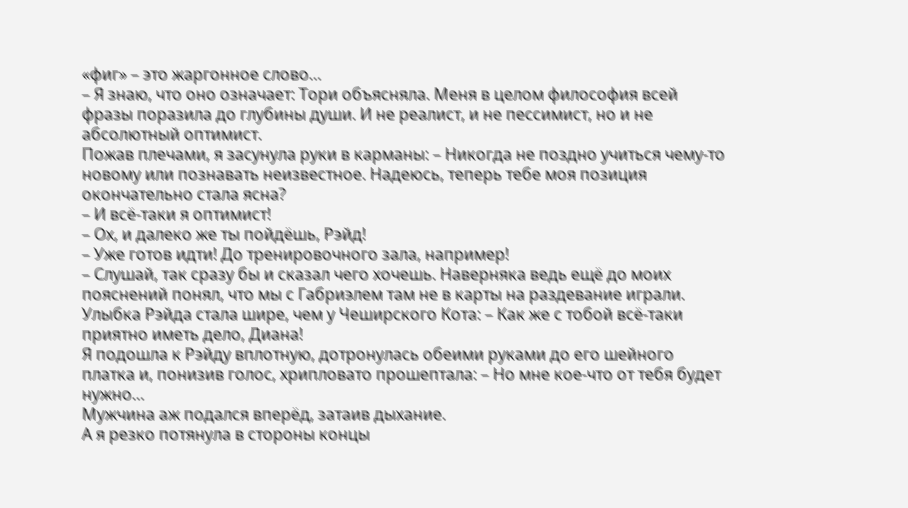«фиг» – это жаргонное слово…
– Я знаю, что оно означает: Тори объясняла. Меня в целом философия всей фразы поразила до глубины души. И не реалист, и не пессимист, но и не абсолютный оптимист.
Пожав плечами, я засунула руки в карманы: – Никогда не поздно учиться чему-то новому или познавать неизвестное. Надеюсь, теперь тебе моя позиция окончательно стала ясна?
– И всё-таки я оптимист!
– Ох, и далеко же ты пойдёшь, Рэйд!
– Уже готов идти! До тренировочного зала, например!
– Слушай, так сразу бы и сказал чего хочешь. Наверняка ведь ещё до моих пояснений понял, что мы с Габриэлем там не в карты на раздевание играли.
Улыбка Рэйда стала шире, чем у Чеширского Кота: – Как же с тобой всё-таки приятно иметь дело, Диана!
Я подошла к Рэйду вплотную, дотронулась обеими руками до его шейного платка и, понизив голос, хрипловато прошептала: – Но мне кое-что от тебя будет нужно…
Мужчина аж подался вперёд, затаив дыхание.
А я резко потянула в стороны концы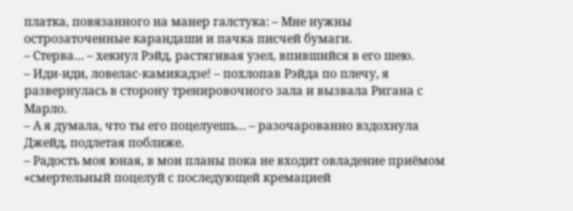платка, повязанного на манер галстука: – Мне нужны острозаточенные карандаши и пачка писчей бумаги.
– Стерва… – хекнул Рэйд, растягивая узел, впившийся в его шею.
– Иди-иди, ловелас-камикадзе! – похлопав Рэйда по плечу, я развернулась в сторону тренировочного зала и вызвала Ригана с Марло.
– А я думала, что ты его поцелуешь… – разочарованно вздохнула Джейд, подлетая поближе.
– Радость моя юная, в мои планы пока не входит овладение приёмом «смертельный поцелуй с последующей кремацией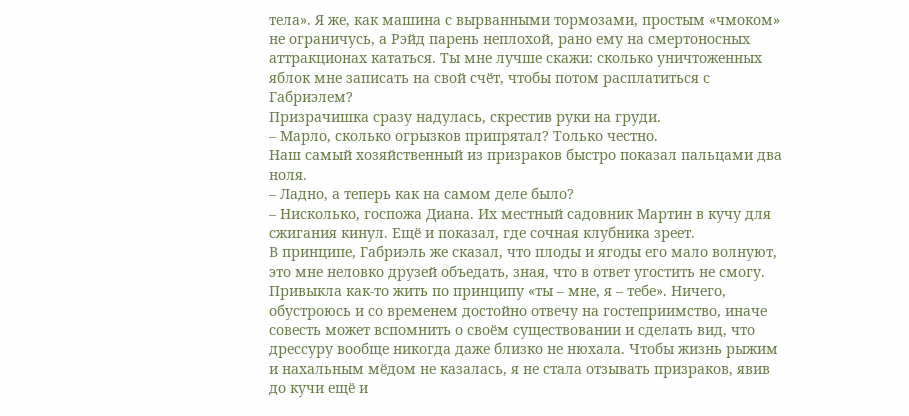тела». Я же, как машина с вырванными тормозами, простым «чмоком» не ограничусь, а Рэйд парень неплохой, рано ему на смертоносных аттракционах кататься. Ты мне лучше скажи: сколько уничтоженных яблок мне записать на свой счёт, чтобы потом расплатиться с Габриэлем?
Призрачишка сразу надулась, скрестив руки на груди.
– Марло, сколько огрызков припрятал? Только честно.
Наш самый хозяйственный из призраков быстро показал пальцами два ноля.
– Ладно, а теперь как на самом деле было?
– Нисколько, госпожа Диана. Их местный садовник Мартин в кучу для сжигания кинул. Ещё и показал, где сочная клубника зреет.
В принципе, Габриэль же сказал, что плоды и ягоды его мало волнуют, это мне неловко друзей объедать, зная, что в ответ угостить не смогу. Привыкла как-то жить по принципу «ты – мне, я – тебе». Ничего, обустроюсь и со временем достойно отвечу на гостеприимство, иначе совесть может вспомнить о своём существовании и сделать вид, что дрессуру вообще никогда даже близко не нюхала. Чтобы жизнь рыжим и нахальным мёдом не казалась, я не стала отзывать призраков, явив до кучи ещё и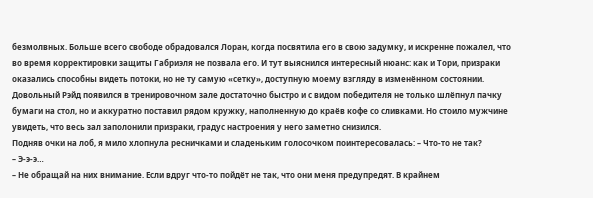безмолвных. Больше всего свободе обрадовался Лоран, когда посвятила его в свою задумку, и искренне пожалел, что во время корректировки защиты Габриэля не позвала его. И тут выяснился интересный нюанс: как и Тори, призраки оказались способны видеть потоки, но не ту самую «сетку», доступную моему взгляду в изменённом состоянии.
Довольный Рэйд появился в тренировочном зале достаточно быстро и с видом победителя не только шлёпнул пачку бумаги на стол, но и аккуратно поставил рядом кружку, наполненную до краёв кофе со сливками. Но стоило мужчине увидеть, что весь зал заполонили призраки, градус настроения у него заметно снизился.
Подняв очки на лоб, я мило хлопнула ресничками и сладеньким голосочком поинтересовалась: – Что-то не так?
– Э-э-э…
– Не обращай на них внимание. Если вдруг что-то пойдёт не так, что они меня предупредят. В крайнем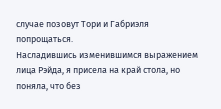случае позовут Тори и Габриэля попрощаться.
Насладившись изменившимся выражением лица Рэйда, я присела на край стола, но поняла, что без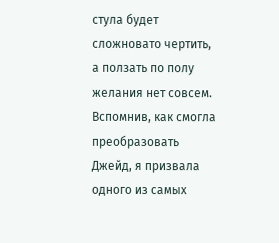стула будет сложновато чертить, а ползать по полу желания нет совсем. Вспомнив, как смогла преобразовать Джейд, я призвала одного из самых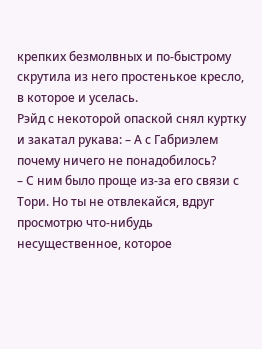крепких безмолвных и по-быстрому скрутила из него простенькое кресло, в которое и уселась.
Рэйд с некоторой опаской снял куртку и закатал рукава: – А с Габриэлем почему ничего не понадобилось?
– С ним было проще из-за его связи с Тори. Но ты не отвлекайся, вдруг просмотрю что-нибудь несущественное, которое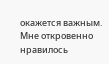окажется важным.
Мне откровенно нравилось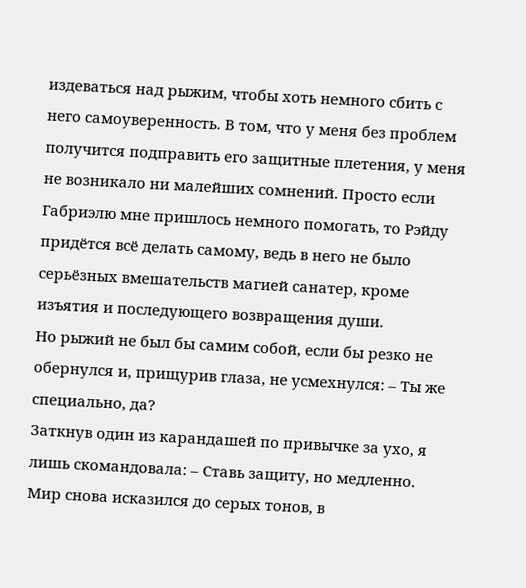издеваться над рыжим, чтобы хоть немного сбить с него самоуверенность. В том, что у меня без проблем получится подправить его защитные плетения, у меня не возникало ни малейших сомнений. Просто если Габриэлю мне пришлось немного помогать, то Рэйду придётся всё делать самому, ведь в него не было серьёзных вмешательств магией санатер, кроме изъятия и последующего возвращения души.
Но рыжий не был бы самим собой, если бы резко не обернулся и, прищурив глаза, не усмехнулся: – Ты же специально, да?
Заткнув один из карандашей по привычке за ухо, я лишь скомандовала: – Ставь защиту, но медленно.
Мир снова исказился до серых тонов, в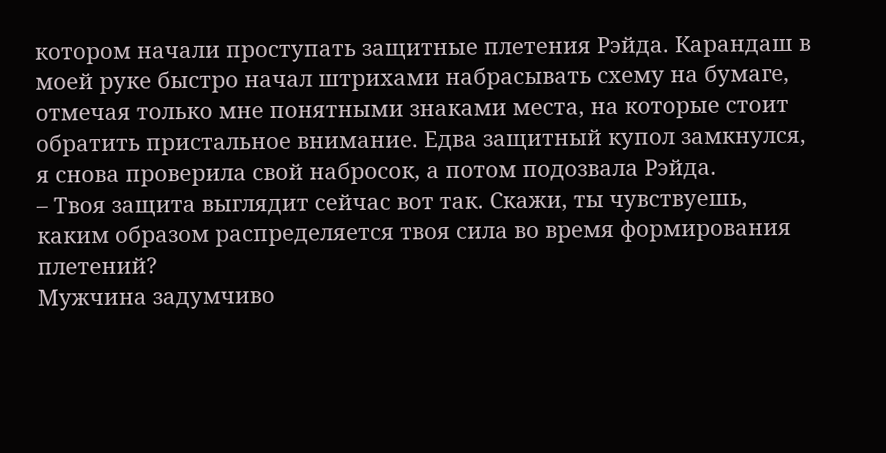котором начали проступать защитные плетения Рэйда. Карандаш в моей руке быстро начал штрихами набрасывать схему на бумаге, отмечая только мне понятными знаками места, на которые стоит обратить пристальное внимание. Едва защитный купол замкнулся, я снова проверила свой набросок, а потом подозвала Рэйда.
– Твоя защита выглядит сейчас вот так. Скажи, ты чувствуешь, каким образом распределяется твоя сила во время формирования плетений?
Мужчина задумчиво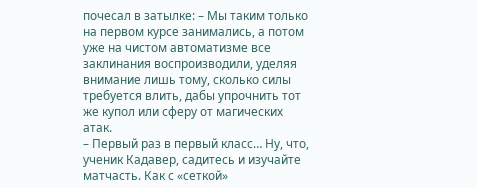почесал в затылке: – Мы таким только на первом курсе занимались, а потом уже на чистом автоматизме все заклинания воспроизводили, уделяя внимание лишь тому, сколько силы требуется влить, дабы упрочнить тот же купол или сферу от магических атак.
– Первый раз в первый класс… Ну, что, ученик Кадавер, садитесь и изучайте матчасть. Как с «сеткой»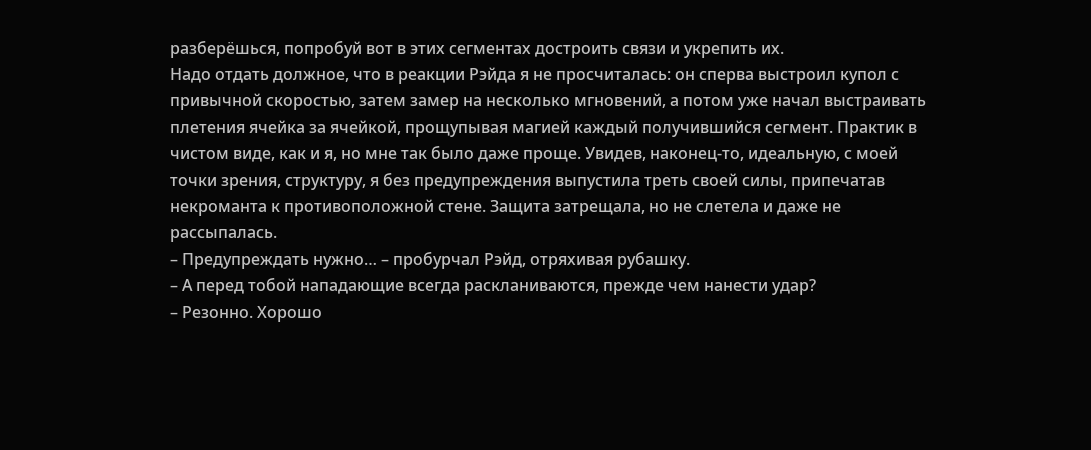разберёшься, попробуй вот в этих сегментах достроить связи и укрепить их.
Надо отдать должное, что в реакции Рэйда я не просчиталась: он сперва выстроил купол с привычной скоростью, затем замер на несколько мгновений, а потом уже начал выстраивать плетения ячейка за ячейкой, прощупывая магией каждый получившийся сегмент. Практик в чистом виде, как и я, но мне так было даже проще. Увидев, наконец-то, идеальную, с моей точки зрения, структуру, я без предупреждения выпустила треть своей силы, припечатав некроманта к противоположной стене. Защита затрещала, но не слетела и даже не рассыпалась.
– Предупреждать нужно… – пробурчал Рэйд, отряхивая рубашку.
– А перед тобой нападающие всегда раскланиваются, прежде чем нанести удар?
– Резонно. Хорошо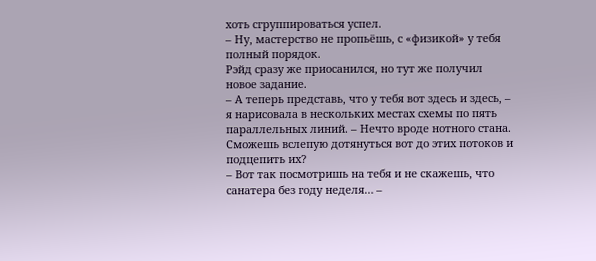хоть сгруппироваться успел.
– Ну, мастерство не пропьёшь, с «физикой» у тебя полный порядок.
Рэйд сразу же приосанился, но тут же получил новое задание.
– А теперь представь, что у тебя вот здесь и здесь, – я нарисовала в нескольких местах схемы по пять параллельных линий. – Нечто вроде нотного стана. Сможешь вслепую дотянуться вот до этих потоков и подцепить их?
– Вот так посмотришь на тебя и не скажешь, что санатера без году неделя… –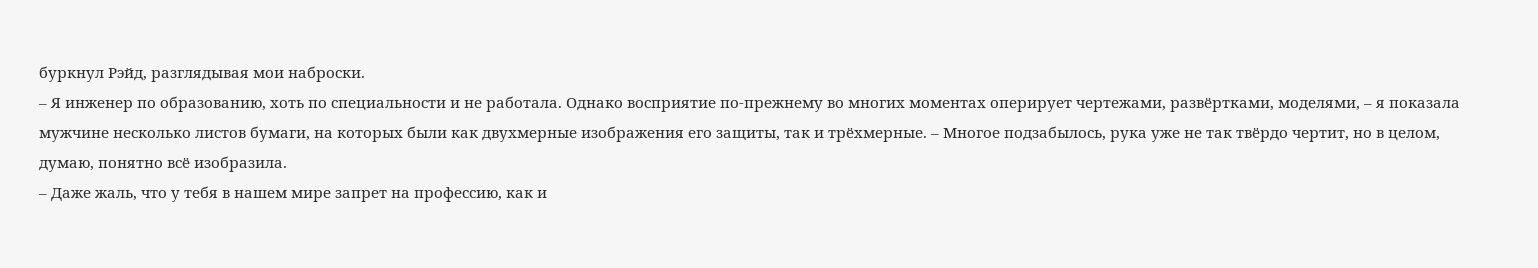буркнул Рэйд, разглядывая мои наброски.
– Я инженер по образованию, хоть по специальности и не работала. Однако восприятие по-прежнему во многих моментах оперирует чертежами, развёртками, моделями, – я показала мужчине несколько листов бумаги, на которых были как двухмерные изображения его защиты, так и трёхмерные. – Многое подзабылось, рука уже не так твёрдо чертит, но в целом, думаю, понятно всё изобразила.
– Даже жаль, что у тебя в нашем мире запрет на профессию, как и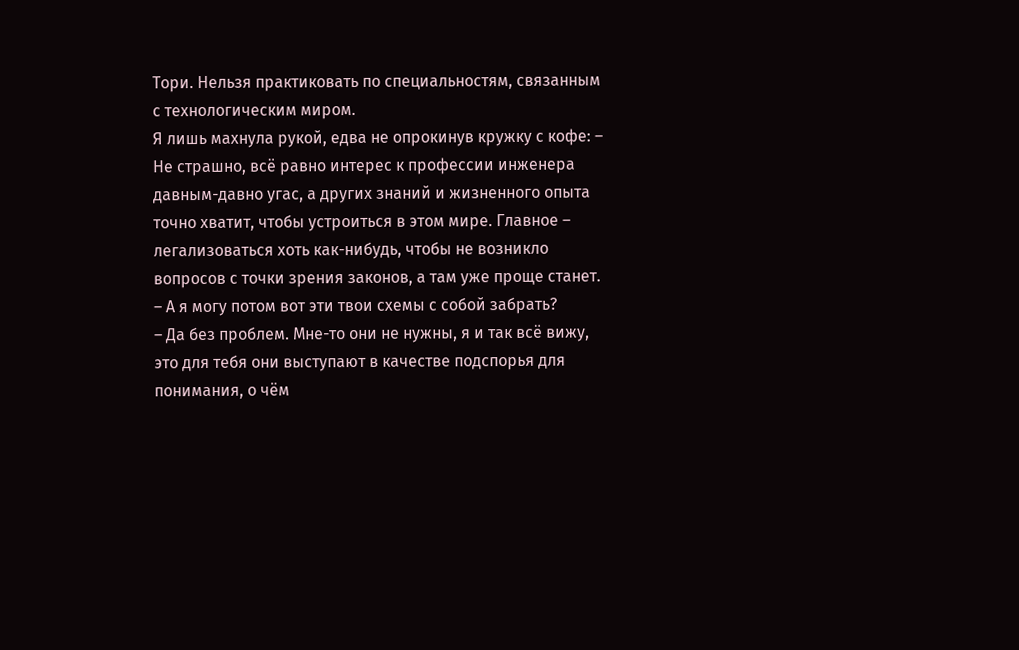Тори. Нельзя практиковать по специальностям, связанным с технологическим миром.
Я лишь махнула рукой, едва не опрокинув кружку с кофе: – Не страшно, всё равно интерес к профессии инженера давным-давно угас, а других знаний и жизненного опыта точно хватит, чтобы устроиться в этом мире. Главное – легализоваться хоть как-нибудь, чтобы не возникло вопросов с точки зрения законов, а там уже проще станет.
– А я могу потом вот эти твои схемы с собой забрать?
– Да без проблем. Мне-то они не нужны, я и так всё вижу, это для тебя они выступают в качестве подспорья для понимания, о чём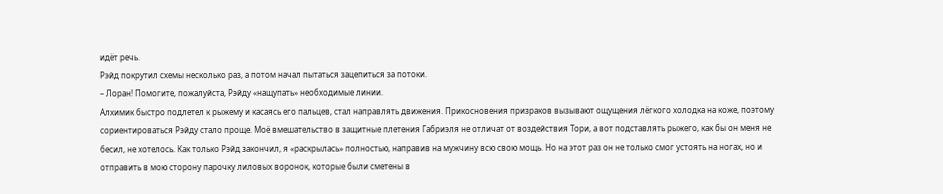идёт речь.
Рэйд покрутил схемы несколько раз, а потом начал пытаться зацепиться за потоки.
– Лоран! Помогите, пожалуйста, Рэйду «нащупать» необходимые линии.
Алхимик быстро подлетел к рыжему и касаясь его пальцев, стал направлять движения. Прикосновения призраков вызывают ощущения лёгкого холодка на коже, поэтому сориентироваться Рэйду стало проще. Моё вмешательство в защитные плетения Габриэля не отличат от воздействия Тори, а вот подставлять рыжего, как бы он меня не бесил, не хотелось. Как только Рэйд закончил, я «раскрылась» полностью, направив на мужчину всю свою мощь. Но на этот раз он не только смог устоять на ногах, но и отправить в мою сторону парочку лиловых воронок, которые были сметены в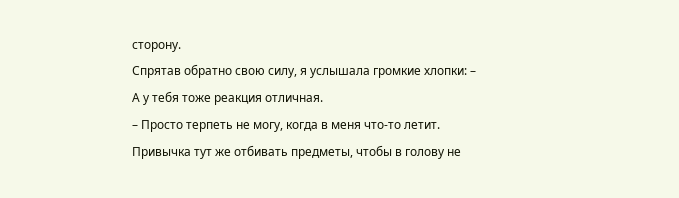сторону.
Спрятав обратно свою силу, я услышала громкие хлопки: – А у тебя тоже реакция отличная.
– Просто терпеть не могу, когда в меня что-то летит. Привычка тут же отбивать предметы, чтобы в голову не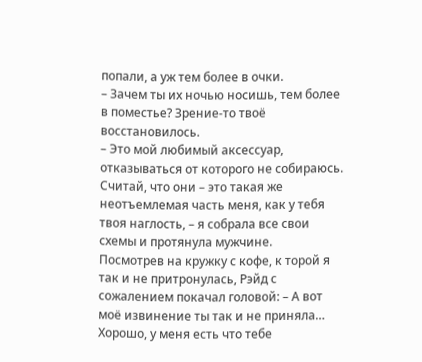попали, а уж тем более в очки.
– Зачем ты их ночью носишь, тем более в поместье? Зрение-то твоё восстановилось.
– Это мой любимый аксессуар, отказываться от которого не собираюсь. Считай, что они – это такая же неотъемлемая часть меня, как у тебя твоя наглость, – я собрала все свои схемы и протянула мужчине.
Посмотрев на кружку с кофе, к торой я так и не притронулась, Рэйд с сожалением покачал головой: – А вот моё извинение ты так и не приняла… Хорошо, у меня есть что тебе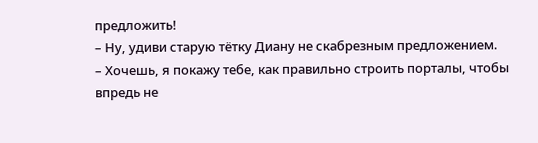предложить!
– Ну, удиви старую тётку Диану не скабрезным предложением.
– Хочешь, я покажу тебе, как правильно строить порталы, чтобы впредь не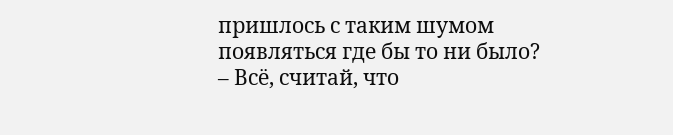пришлось с таким шумом появляться где бы то ни было?
– Всё, считай, что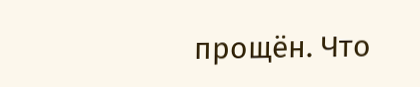прощён. Что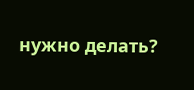нужно делать?